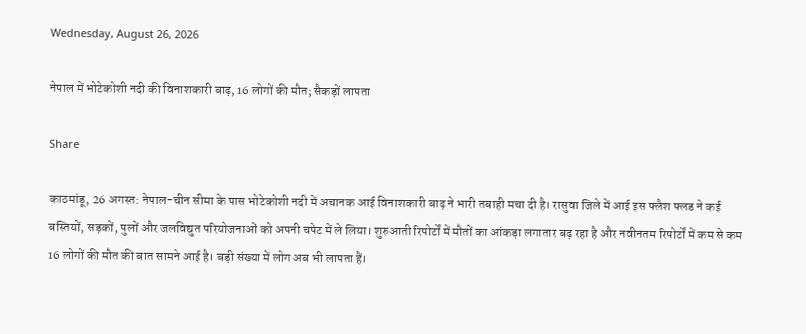Wednesday, August 26, 2026

नेपाल में भोटेकोशी नदी की विनाशकारी बाढ़, 16 लोगों की मौत; सैकड़ों लापता

Share

काठमांडू, 26 अगस्त: नेपाल-चीन सीमा के पास भोटेकोशी नदी में अचानक आई विनाशकारी बाढ़ ने भारी तबाही मचा दी है। रासुवा जिले में आई इस फ्लैश फ्लड ने कई बस्तियों, सड़कों, पुलों और जलविद्युत परियोजनाओं को अपनी चपेट में ले लिया। शुरुआती रिपोर्टों में मौतों का आंकड़ा लगातार बढ़ रहा है और नवीनतम रिपोर्टों में कम से कम 16 लोगों की मौत की बात सामने आई है। बड़ी संख्या में लोग अब भी लापता हैं।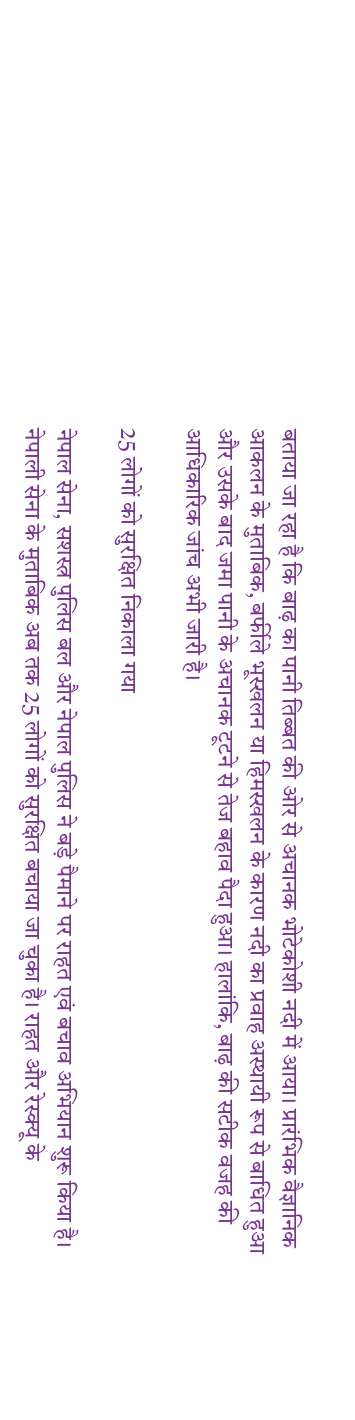बताया जा रहा है कि बाढ़ का पानी तिब्बत की ओर से अचानक भोटेकोशी नदी में आया। प्रारंभिक वैज्ञानिक आकलन के मुताबिक, बर्फीले भूस्खलन या हिमस्खलन के कारण नदी का प्रवाह अस्थायी रूप से बाधित हुआ और उसके बाद जमा पानी के अचानक टूटने से तेज बहाव पैदा हुआ। हालांकि, बाढ़ की सटीक वजह की आधिकारिक जांच अभी जारी है।

25 लोगों को सुरक्षित निकाला गया

नेपाल सेना, सशस्त्र पुलिस बल और नेपाल पुलिस ने बड़े पैमाने पर राहत एवं बचाव अभियान शुरू किया है। नेपाली सेना के मुताबिक अब तक 25 लोगों को सुरक्षित बचाया जा चुका है। राहत और रेस्क्यू के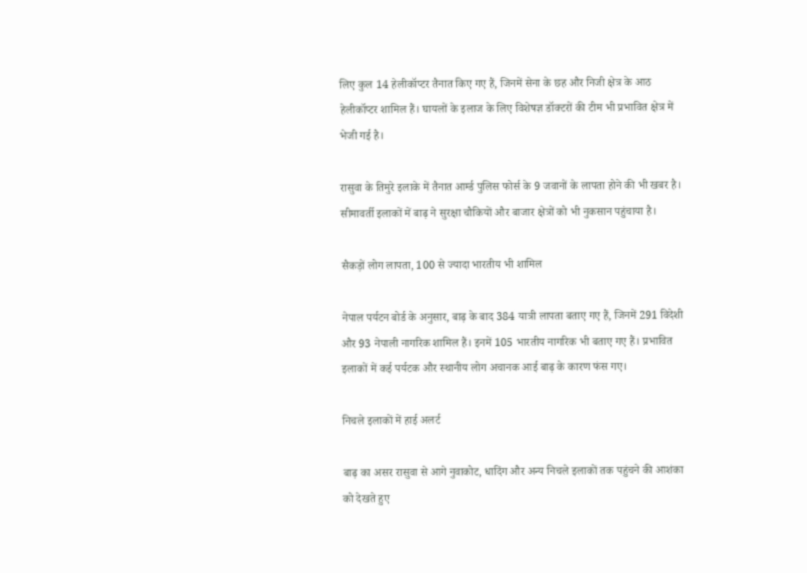लिए कुल 14 हेलीकॉप्टर तैनात किए गए हैं, जिनमें सेना के छह और निजी क्षेत्र के आठ हेलीकॉप्टर शामिल हैं। घायलों के इलाज के लिए विशेषज्ञ डॉक्टरों की टीम भी प्रभावित क्षेत्र में भेजी गई है।

रासुवा के तिमुरे इलाके में तैनात आर्म्ड पुलिस फोर्स के 9 जवानों के लापता होने की भी खबर है। सीमावर्ती इलाकों में बाढ़ ने सुरक्षा चौकियों और बाजार क्षेत्रों को भी नुकसान पहुंचाया है।

सैकड़ों लोग लापता, 100 से ज्यादा भारतीय भी शामिल

नेपाल पर्यटन बोर्ड के अनुसार, बाढ़ के बाद 384 यात्री लापता बताए गए हैं, जिनमें 291 विदेशी और 93 नेपाली नागरिक शामिल हैं। इनमें 105 भारतीय नागरिक भी बताए गए हैं। प्रभावित इलाकों में कई पर्यटक और स्थानीय लोग अचानक आई बाढ़ के कारण फंस गए।

निचले इलाकों में हाई अलर्ट

बाढ़ का असर रासुवा से आगे नुवाकोट, धादिंग और अन्य निचले इलाकों तक पहुंचने की आशंका को देखते हुए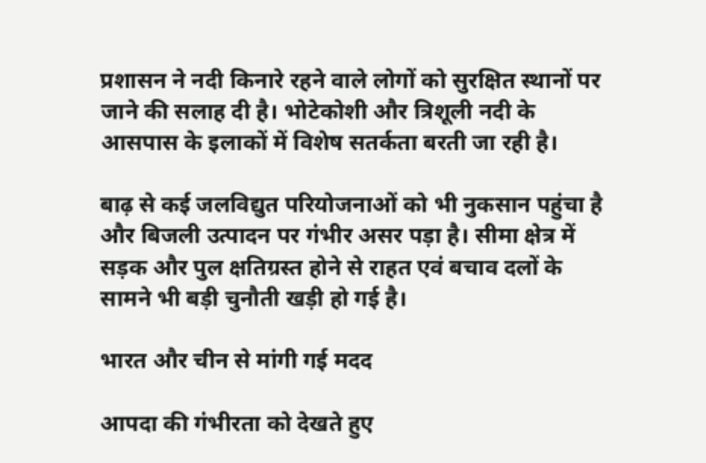प्रशासन ने नदी किनारे रहने वाले लोगों को सुरक्षित स्थानों पर जाने की सलाह दी है। भोटेकोशी और त्रिशूली नदी के आसपास के इलाकों में विशेष सतर्कता बरती जा रही है।

बाढ़ से कई जलविद्युत परियोजनाओं को भी नुकसान पहुंचा है और बिजली उत्पादन पर गंभीर असर पड़ा है। सीमा क्षेत्र में सड़क और पुल क्षतिग्रस्त होने से राहत एवं बचाव दलों के सामने भी बड़ी चुनौती खड़ी हो गई है।

भारत और चीन से मांगी गई मदद

आपदा की गंभीरता को देखते हुए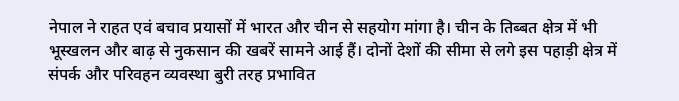नेपाल ने राहत एवं बचाव प्रयासों में भारत और चीन से सहयोग मांगा है। चीन के तिब्बत क्षेत्र में भी भूस्खलन और बाढ़ से नुकसान की खबरें सामने आई हैं। दोनों देशों की सीमा से लगे इस पहाड़ी क्षेत्र में संपर्क और परिवहन व्यवस्था बुरी तरह प्रभावित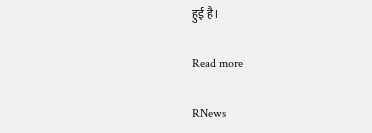हुई है।

Read more

RNews